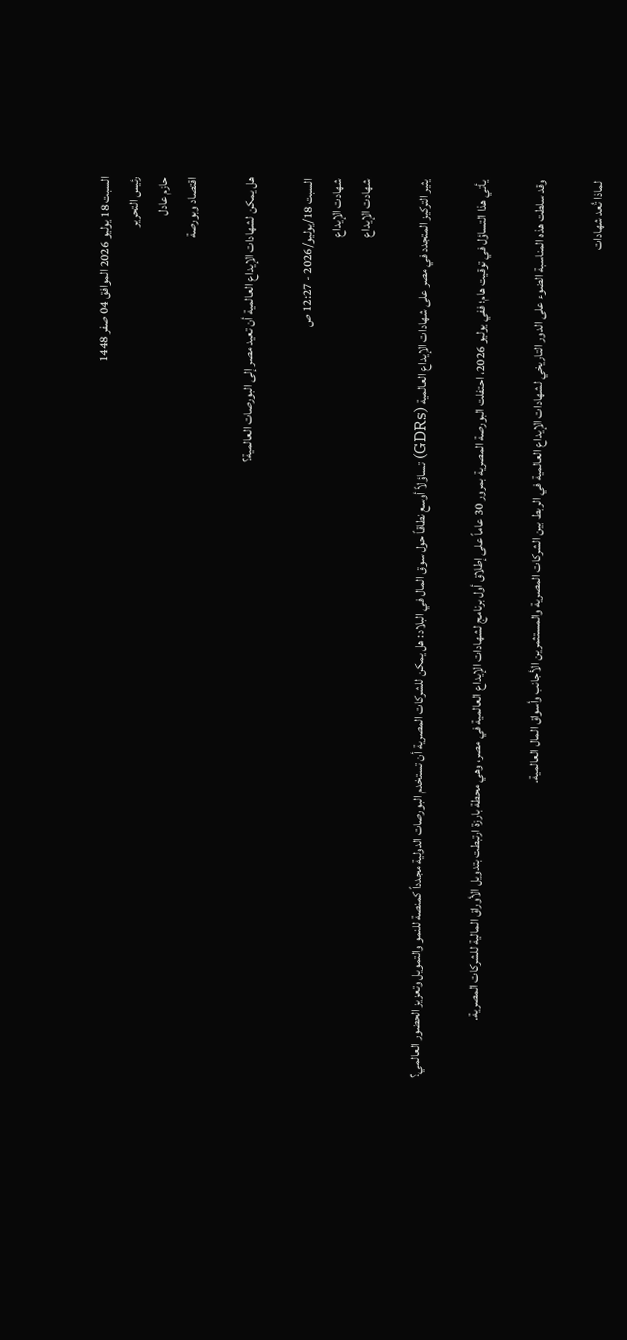السبت 18 يوليو 2026 الموافق 04 صفر 1448
رئيس التحرير
حازم عادل
اقتصاد وبورصة

هل يمكن لشهادات الإيداع العالمية أن تعيد مصر إلى البورصات العالمية؟

السبت 18/يوليو/2026 - 12:27 ص
شهادت الإيداع
شهادت الإيداع

يثير التركيز المتجدد في مصر على شهادات الإيداع العالمية (GDRs) تساؤلاً أوسع نطاقاً حول سوق المال في البلاد: هل يمكن للشركات المصرية أن تستخدم البورصات الدولية مجدداً كمنصة للنمو والتمويل وتعزيز الحضور العالمي؟

يأتي هذا التساؤل في توقيت هام؛ ففي يوليو 2026، احتفلت البورصة المصرية بمرور 30 عاماً على إطلاق أول برنامج لشهادات الإيداع العالمية في مصر، وهي محطة بارزة ارتبطت بتدويل الأوراق المالية للشركات المصرية.

وقد سلطت هذه المناسبة الضوء على الدور التاريخي لشهادات الإيداع العالمية في الربط بين الشركات المصرية والمستثمرين الأجانب وأسواق المال العالمية.

لماذا تُعد شهادات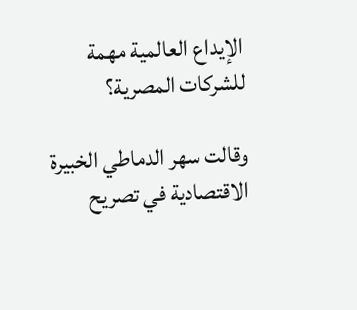الإيداع العالمية مهمة للشركات المصرية؟

وقالت سهر الدماطي الخبيرة الاقتصادية في تصريح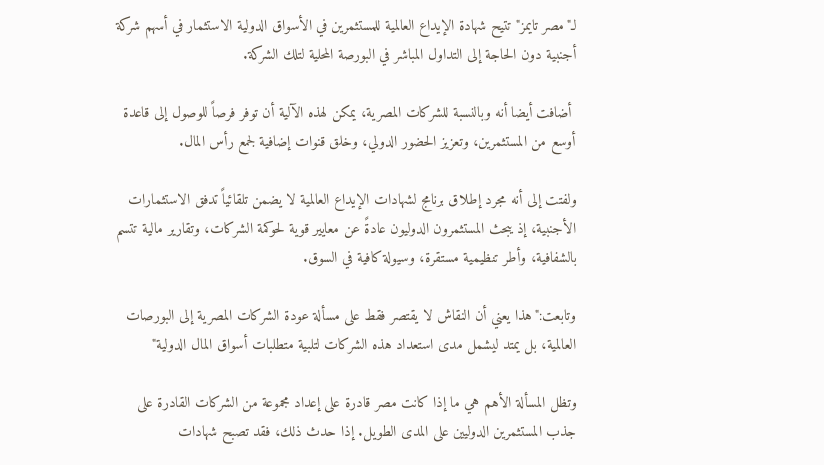لـ"مصر تايمز" تتيح شهادة الإيداع العالمية للمستثمرين في الأسواق الدولية الاستثمار في أسهم شركة أجنبية دون الحاجة إلى التداول المباشر في البورصة المحلية لتلك الشركة.

 أضافت أيضا أنه وبالنسبة للشركات المصرية، يمكن لهذه الآلية أن توفر فرصاً للوصول إلى قاعدة أوسع من المستثمرين، وتعزيز الحضور الدولي، وخلق قنوات إضافية لجمع رأس المال.

ولفتت إلى أنه مجرد إطلاق برنامج لشهادات الإيداع العالمية لا يضمن تلقائياً تدفق الاستثمارات الأجنبية، إذ يبحث المستثمرون الدوليون عادةً عن معايير قوية لحوكمة الشركات، وتقارير مالية تتسم بالشفافية، وأطر تنظيمية مستقرة، وسيولة كافية في السوق.

وتابعت:"هذا يعني أن النقاش لا يقتصر فقط على مسألة عودة الشركات المصرية إلى البورصات العالمية، بل يمتد ليشمل مدى استعداد هذه الشركات لتلبية متطلبات أسواق المال الدولية"

وتظل المسألة الأهم هي ما إذا كانت مصر قادرة على إعداد مجموعة من الشركات القادرة على جذب المستثمرين الدوليين على المدى الطويل. إذا حدث ذلك، فقد تصبح شهادات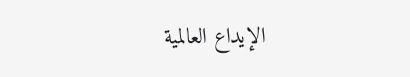الإيداع العالمية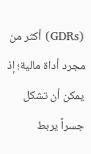(GDRs) أكثر من مجرد أداة مالية؛ إذ يمكن أن تشكل جسراً يربط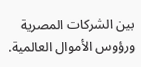بين الشركات المصرية ورؤوس الأموال العالمية.